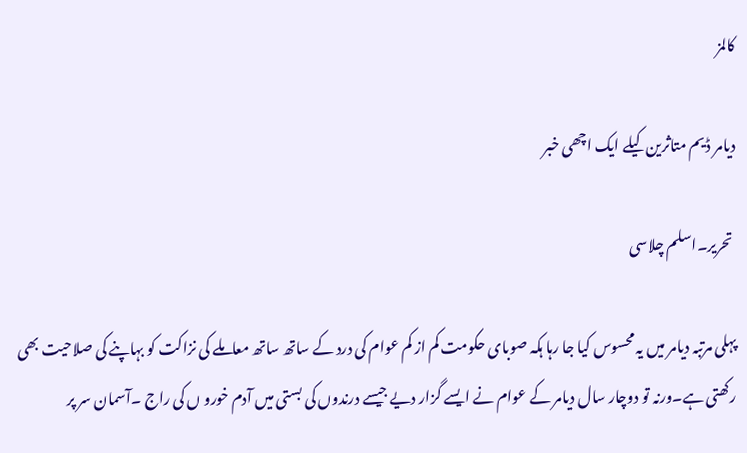کالمز

دیامر ڈیم متاثرین کیلے ایک اچھی خبر

 تحریر۔اسلم چلاسی

پہلی مرتبہ دیامر میں یہ محسوس کیا جا رہا ہکہ صوبای حکومت کم از کم عوام کی درد کے ساتھ ساتھ معاملے کی نزاکت کو بہاپنے کی صلاحیت بھی رکھتی ہے۔ورنہ تو دوچار سال دیامر کے عوام نے ایسے گزار دیے جیسے درندوں کی بستی میں آدم خورو ں کی راج ۔آسمان سر پر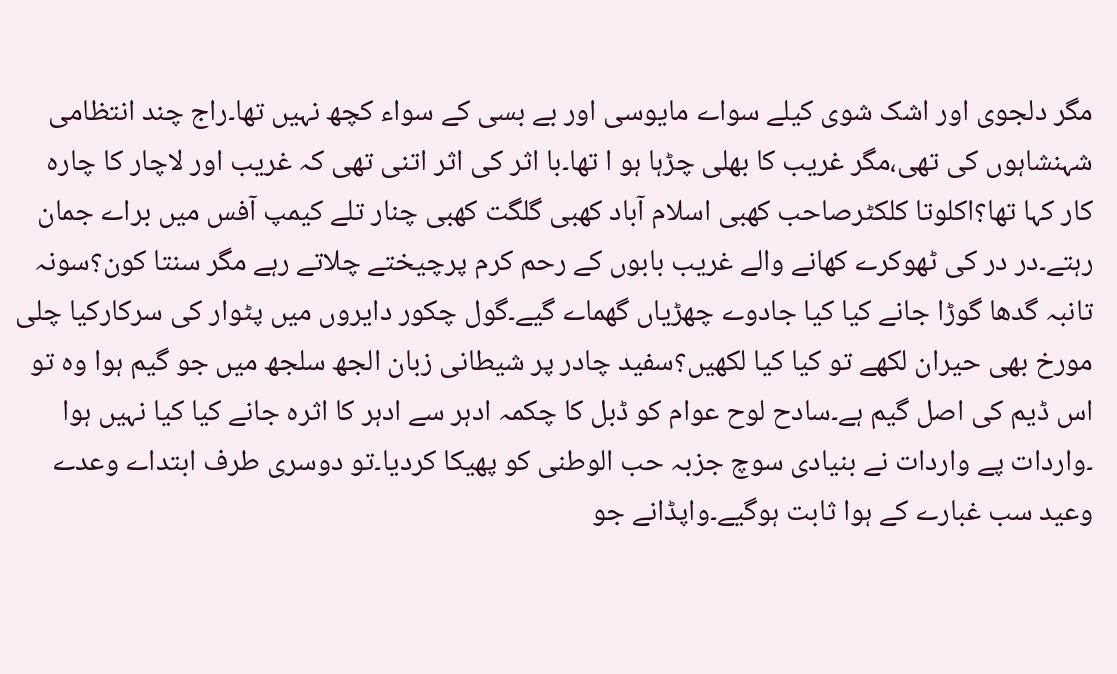مگر دلجوی اور اشک شوی کیلے سواے مایوسی اور بے بسی کے سواء کچھ نہیں تھا۔راج چند انتظامی شہنشاہوں کی تھی،مگر غریب کا بھلی چڑہا ہو ا تھا۔با اثر کی اثر اتنی تھی کہ غریب اور لاچار کا چارہ کار کہا تھا؟اکلوتا کلکٹرصاحب کھبی اسلام آباد کھبی گلگت کھبی چنار تلے کیمپ آفس میں براے جمان رہتے۔در در کی ٹھوکرے کھانے والے غریب بابوں کے رحم کرم پرچیختے چلاتے رہے مگر سنتا کون؟سونہ تانبہ گدھا گوڑا جانے کیا کیا جادوے چھڑیاں گھماے گیے۔گول چکور دایروں میں پٹوار کی سرکارکیا چلی مورخ بھی حیران لکھے تو کیا کیا لکھیں؟سفید چادر پر شیطانی زبان الجھ سلجھ میں جو گیم ہوا وہ تو اس ڈیم کی اصل گیم ہے۔سادح لوح عوام کو ڈبل کا چکمہ ادہر سے ادہر کا اثرہ جانے کیا کیا نہیں ہوا ۔واردات پے واردات نے بنیادی سوچ جزبہ حب الوطنی کو پھیکا کردیا۔تو دوسری طرف ابتداے وعدے وعید سب غبارے کے ہوا ثابت ہوگیے۔واپڈانے جو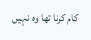کام کرنا تھا وہ نہیں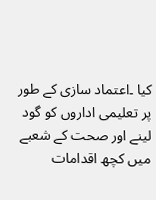کیا ۔اعتماد سازی کے طور پر تعلیمی اداروں کو گود لینے اور صحت کے شعبے میں کچھ اقدامات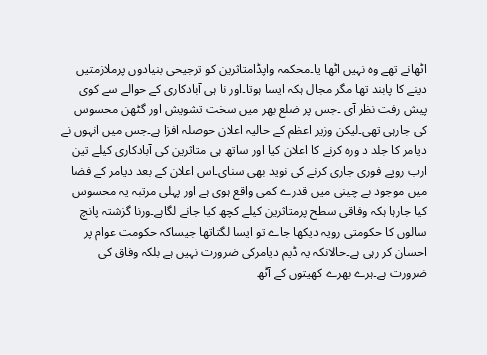اٹھانے تھے وہ نہیں اٹھا یا۔محکمہ واپڈامتاثرین کو ترجیحی بنیادوں پرملازمتیں دینے کا پابند تھا مگر مجال ہکہ ایسا ہوتا۔اور نا ہی آبادکاری کے حوالے سے کوی پیش رفت نظر آی ۔جس پر ضلع بھر میں سخت تشویش اور گٹھن محسوس کی جارہی تھی۔لیکن وزیر اعظم کے حالیہ اعلان حوصلہ افزا ہے۔جس میں انہوں نے دیامر کا جلد د ورہ کرنے کا اعلان کیا اور ساتھ ہی متاثرین کی آبادکاری کیلے تین ارب روپے فوری جاری کرنے کی نوید بھی سنای۔اس اعلان کے بعد دیامر کے فضا میں موجود بے چینی میں قدرے کمی واقع ہوی ہے اور پہلی مرتبہ یہ محسوس کیا جارہا ہکہ وفاقی سطح پرمتاثرین کیلے کچھ کیا جانے لگاہے۔ورنا گزشتہ پانچ سالوں کا حکومتی رویہ دیکھا جاے تو ایسا لگتاتھا جیساکہ حکومت عوام پر احسان کر رہی ہے۔حالانکہ یہ ڈیم دیامرکی ضرورت نہیں ہے بلکہ وفاق کی ضرورت ہے۔ہرے بھرے کھیتوں کے آٹھ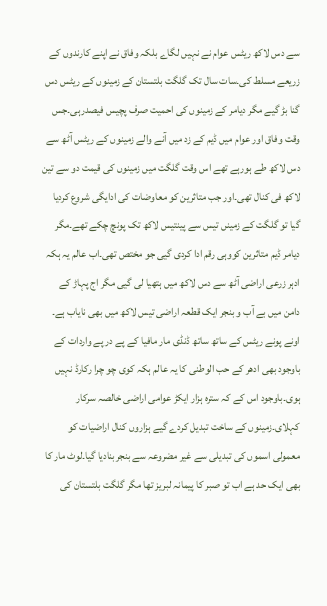سے دس لاکھ ریٹس عوام نے نہیں لگاے بلکہ وفاق نے اپنے کارندوں کے زریعے مسلط کی۔سات سال تک گلگت بلتستان کے زمینوں کے ریٹس دس گنا بڑ گیے مگر دیامر کے زمینوں کی احمیت صرف پچیس فیصدرہی۔جس وقت وفاق اور عوام میں ڈیم کے زد میں آنے والے زمینوں کے ریٹس آٹھ سے دس لاکھ طے ہورہے تھے اس وقت گلگت میں زمینوں کی قیمت دو سے تین لاکھ فی کنال تھی۔اور جب متاثرین کو معاوضات کی ادایگی شروع کردیا گیا تو گلگت کے زمینں تیس سے پینتیس لاکھ تک پونچ چکے تھے۔مگر دیامر ڈیم متاثرین کووہی رقم ادا کردی گیی جو مختص تھی۔اب عالم یہ ہکہ ادہر زرعی اراضی آٹھ سے دس لاکھ میں ہتھیا لی گیی مگر اج پہاڑ کے دامن میں بے آب و بنجر ایک قطعہ اراضی تیس لاکھ میں بھی نایاب ہے۔ اونے پونے ریٹس کے ساتھ ساتھ ڈنڈی مار مافیا کے پے در پے واردات کے باوجود بھی ادھر کے حب الوطنی کا یہ عالم ہکہ کوی چو چرا رکارڈ نہیں ہوی۔باوجود اس کے کہ سترہ ہزار ایکڑ عوامی اراضی خالصہ سرکار کہلای۔زمینوں کے ساخت تبدیل کردے گیے ہزاروں کنال اراضیات کو معمولی اسموں کی تبدیلی سے غیر مضروعہ سے بنجربنادیا گیا۔لوٹ مار کا بھی ایک حد ہے اب تو صبر کا پیمانہ لبریز تھا مگر گلگت بلتستان کی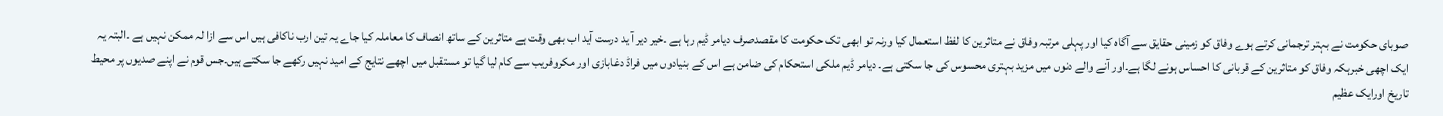صوبای حکومت نے بہتر ترجمانی کرتے ہوے وفاق کو زمینی حقایق سے آگاہ کیا اور پہلی مرتبہ وفاق نے متاثرین کا لفظ استعمال کیا ورنہ تو ابھی تک حکومت کا مقصدصرف دیامر ڈیم رہا ہے ۔خیر دیر آ ید درست آید اب بھی وقت ہے متاثرین کے ساتھ انصاف کا معاملہ کیا جاے یہ تین ارب ناکافی ہیں اس سے ازا لہ ممکن نہیں ہے ۔البتہ یہ ایک اچھی خبرہکہ وفاق کو متاثرین کے قربانی کا احساس ہونے لگا ہے۔اور آنے والے دنوں میں مزید بہتری محسوس کی جا سکتی ہے۔ دیامر ڈیم ملکی استحکام کی ضامن ہے اس کے بنیادوں میں فراڈ دغابازی اور مکروفریب سے کام لیا گیا تو مستقبل میں اچھے نتایج کے امید نہیں رکھے جا سکتے ہیں۔جس قوم نے اپنے صدیوں پر محیط تاریخ اورایک عظیم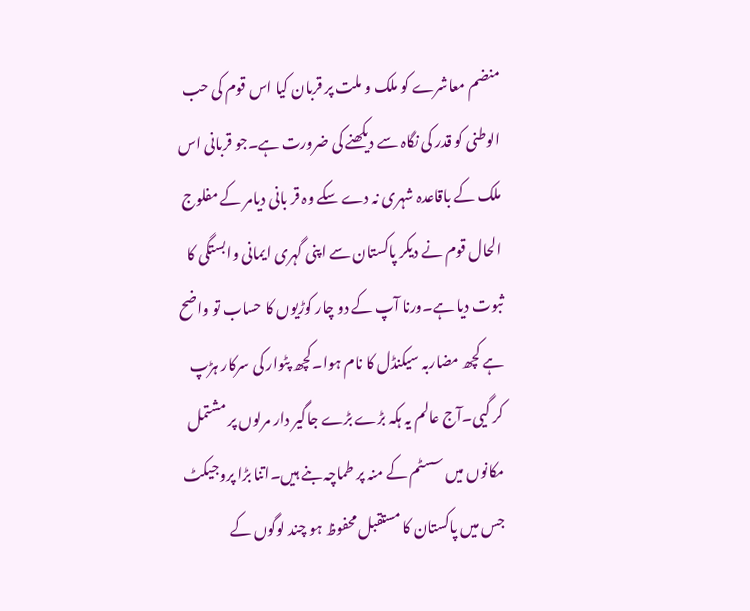منضم معاشرے کو ملک و ملت پر قربان کیا اس قوم کی حب الوطنی کو قدر کی نگاہ سے دیکھنے کی ضرورت ہے۔جو قربانی اس ملک کے باقاعدہ شہری نہ دے سکے وہ قر بانی دیامر کے مفلوج الحال قوم نے دیکر پاکستان سے اپنی گہری ایمانی وابستگی کا ثبوت دیا ہے۔ورنا آپ کے دو چار کوڑیوں کا حساب تو واضح ہے کچھ مضاربہ سیکنڈل کا نام ہوا۔کچھ پٹوار کی سرکار ہڑپ کر گیی۔آج عالم یہ ہکہ بڑے بڑے جاگیر دار مرلوں پر مشتمل مکانوں میں سسٹم کے منہ پر طماچہ بنے ہیں۔اتنا بڑا پروجیکٹ جس میں پاکستان کا مستقبل محفوظ ہو چند لوگوں کے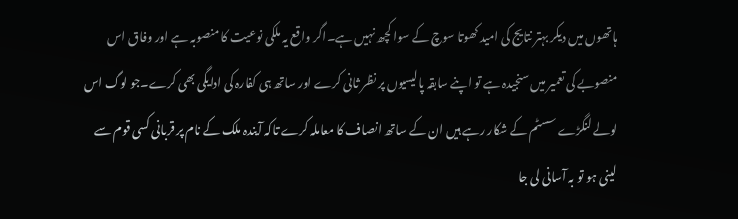ہاتھوں میں دیکر بہتر نتایج کی امید کھوتا سوچ کے سوا کچھ نہیں ہے۔اگر واقع یہ ملکی نوعیت کا منصوبہ ہے اور وفاق اس منصوبے کی تعمیر میں سنجیدہ ہے تو اپنے سابقہ پالیسیوں پر نظر ثانی کرے اور ساتھ ہی کفارہ کی ادایگی بھی کرے۔جو لوگ اس لولے لنگڑے سسٹم کے شکار رہے ہیں ان کے ساتھ انصاف کا معاملہ کرے تاکہ آیندہ ملک کے نام پر قربانی کسی قوم سے لینی ہو تو بہ آسانی لی جا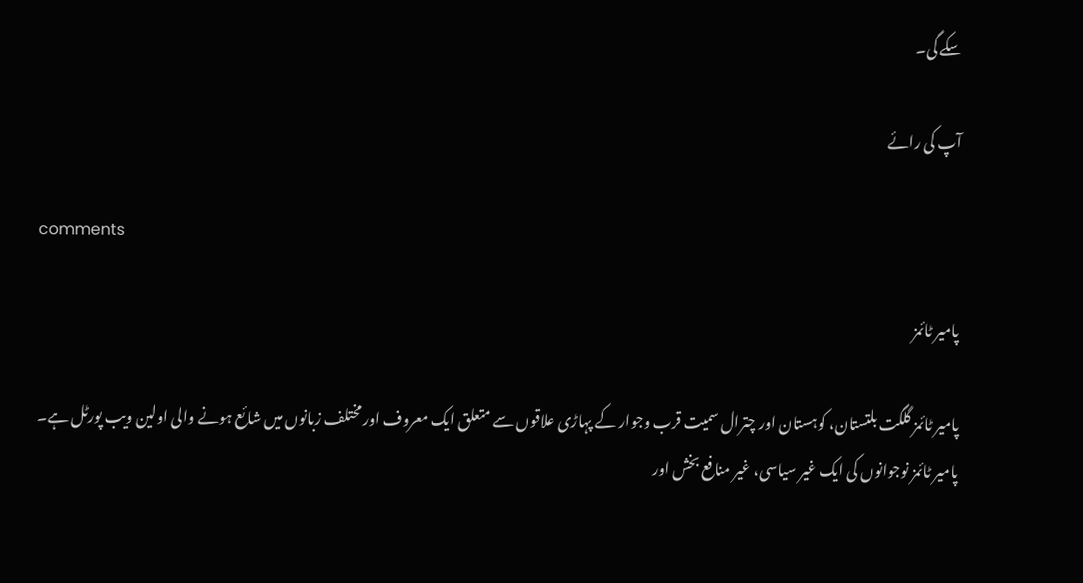سکے گی۔

آپ کی رائے

comments

پامیر ٹائمز

پامیر ٹائمز گلگت بلتستان، کوہستان اور چترال سمیت قرب وجوار کے پہاڑی علاقوں سے متعلق ایک معروف اور مختلف زبانوں میں شائع ہونے والی اولین ویب پورٹل ہے۔ پامیر ٹائمز نوجوانوں کی ایک غیر سیاسی، غیر منافع بخش اور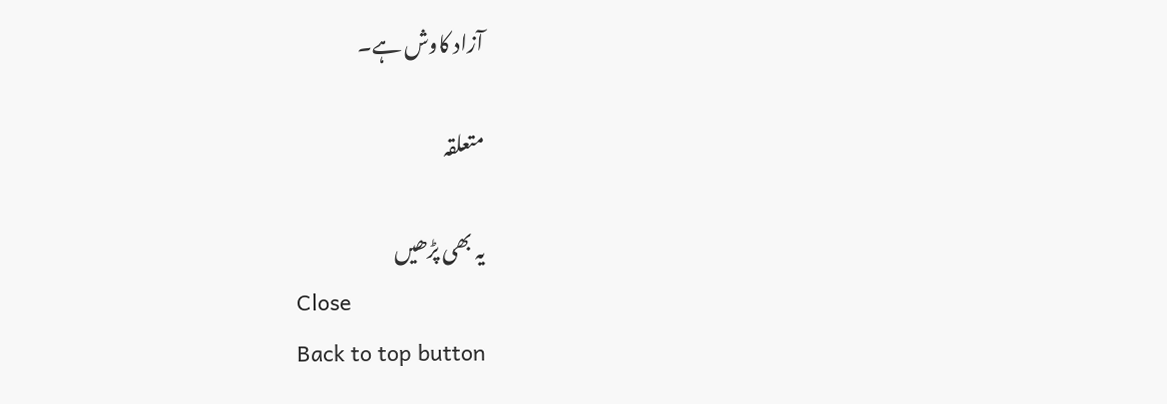آزاد کاوش ہے۔

متعلقہ

یہ بھی پڑھیں
Close
Back to top button